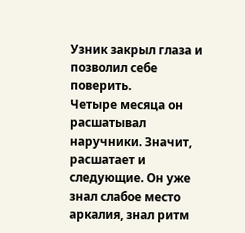Узник закрыл глаза и позволил себе поверить.
Четыре месяца он расшатывал наручники. Значит, расшатает и следующие. Он уже знал слабое место аркалия, знал ритм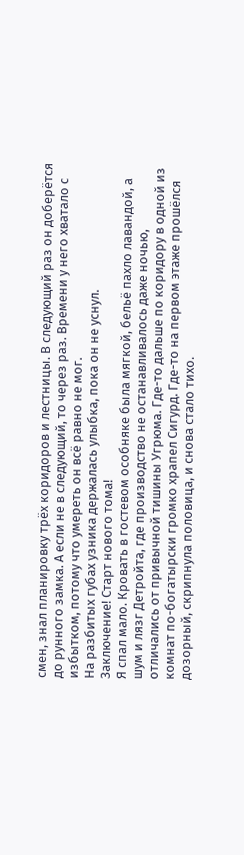смен, знал планировку трёх коридоров и лестницы. В следующий раз он доберётся до рунного замка. А если не в следующий, то через раз. Времени у него хватало с избытком, потому что умереть он всё равно не мог.
На разбитых губах узника держалась улыбка, пока он не уснул.
Заключение! Старт нового тома!
Я спал мало. Кровать в гостевом особняке была мягкой, бельё пахло лавандой, а шум и лязг Детройта, где производство не останавливалось даже ночью, отличались от привычной тишины Угрюма. Где-то дальше по коридору в одной из комнат по-богатырски громко храпел Сигурд. Где-то на первом этаже прошёлся дозорный, скрипнула половица, и снова стало тихо.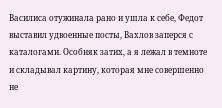Василиса отужинала рано и ушла к себе, Федот выставил удвоенные посты, Вахлов заперся с каталогами. Особняк затих, а я лежал в темноте и складывал картину, которая мне совершенно не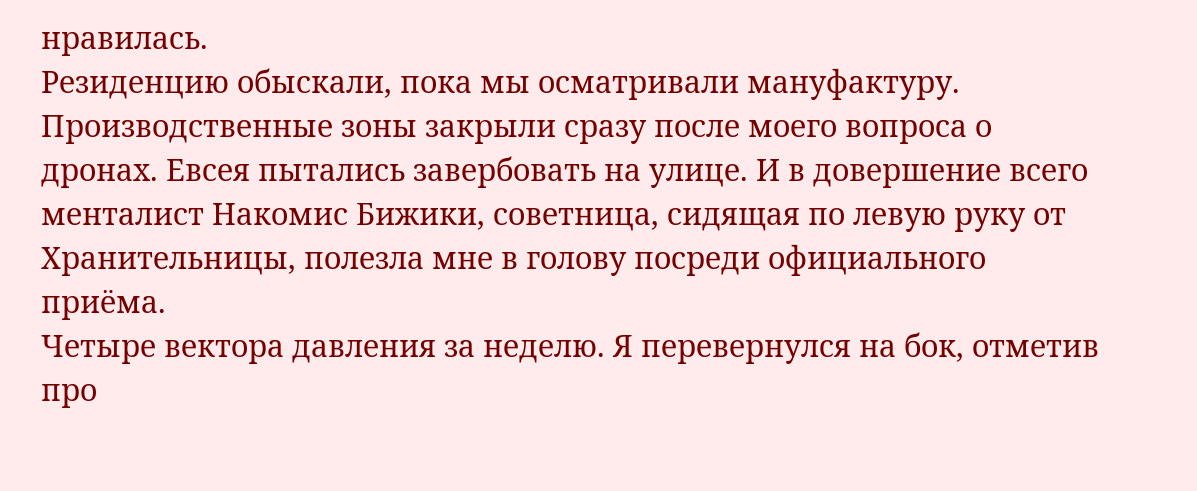нравилась.
Резиденцию обыскали, пока мы осматривали мануфактуру. Производственные зоны закрыли сразу после моего вопроса о дронах. Евсея пытались завербовать на улице. И в довершение всего менталист Накомис Бижики, советница, сидящая по левую руку от Хранительницы, полезла мне в голову посреди официального приёма.
Четыре вектора давления за неделю. Я перевернулся на бок, отметив про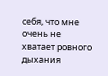себя, что мне очень не хватает ровного дыхания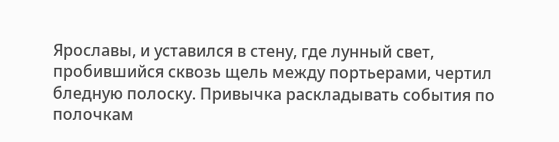Ярославы, и уставился в стену, где лунный свет, пробившийся сквозь щель между портьерами, чертил бледную полоску. Привычка раскладывать события по полочкам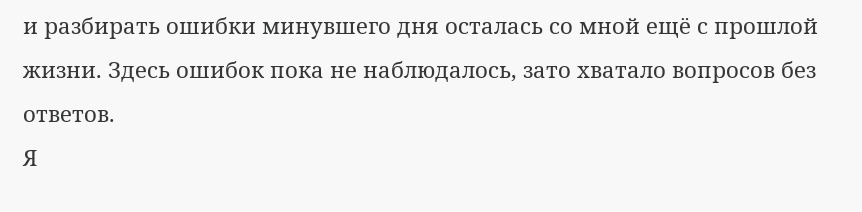и разбирать ошибки минувшего дня осталась со мной ещё с прошлой жизни. Здесь ошибок пока не наблюдалось, зато хватало вопросов без ответов.
Я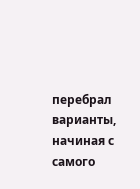перебрал варианты, начиная с самого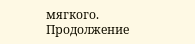мягкого.
Продолжение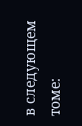в следующем томе: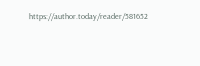https://author.today/reader/581652